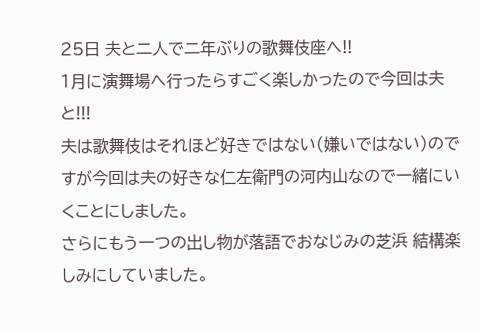25日 夫と二人で二年ぶりの歌舞伎座へ!!
1月に演舞場へ行ったらすごく楽しかったので今回は夫と!!!
夫は歌舞伎はそれほど好きではない(嫌いではない)のですが今回は夫の好きな仁左衛門の河内山なので一緒にいくことにしました。
さらにもう一つの出し物が落語でおなじみの芝浜 結構楽しみにしていました。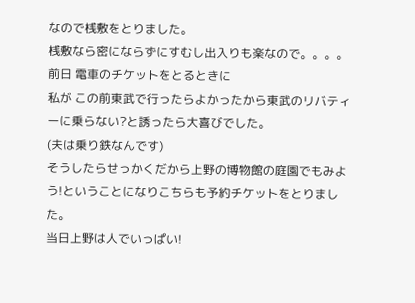なので桟敷をとりました。
桟敷なら密にならずにすむし出入りも楽なので。。。。
前日 電車のチケットをとるときに
私が この前東武で行ったらよかったから東武のリバティーに乗らない?と誘ったら大喜びでした。
(夫は乗り鉄なんです)
そうしたらせっかくだから上野の博物館の庭園でもみよう!ということになりこちらも予約チケットをとりました。
当日上野は人でいっぱい!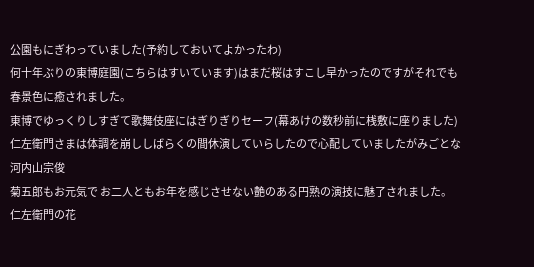公園もにぎわっていました(予約しておいてよかったわ)
何十年ぶりの東博庭園(こちらはすいています)はまだ桜はすこし早かったのですがそれでも春景色に癒されました。
東博でゆっくりしすぎて歌舞伎座にはぎりぎりセーフ(幕あけの数秒前に桟敷に座りました)
仁左衛門さまは体調を崩ししばらくの間休演していらしたので心配していましたがみごとな河内山宗俊
菊五郎もお元気で お二人ともお年を感じさせない艶のある円熟の演技に魅了されました。
仁左衛門の花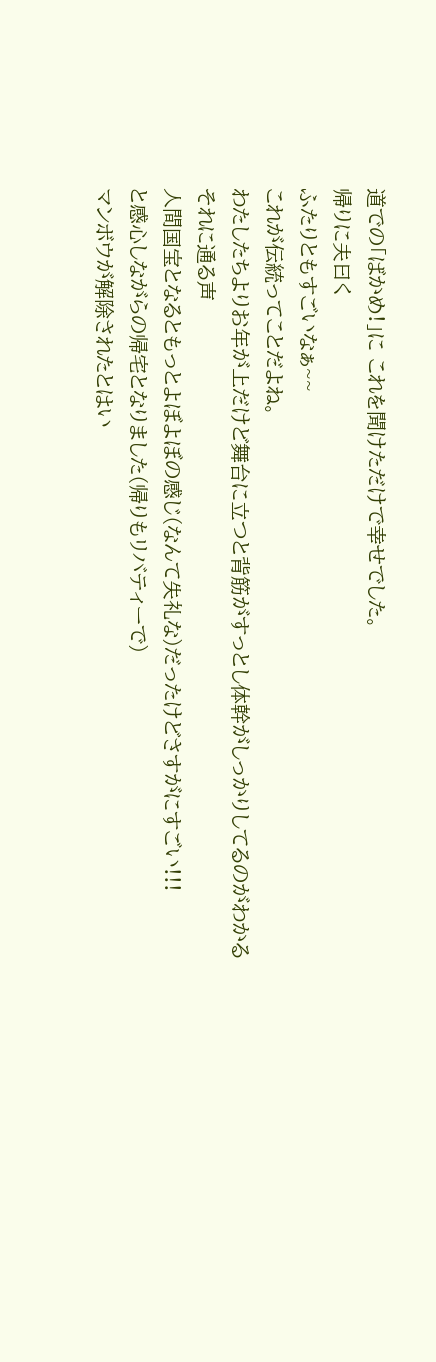道での「ばかめ!」に これを聞けただけで幸せでした。
帰りに夫曰く
ふたりともすごいなぁ~~
これが伝統ってことだよね。
わたしたちよりお年が上だけど舞台に立つと背筋がすっとし体幹がしっかりしてるのがわかる
それに通る声
人間国宝となるともっとよぼよぼの感じ(なんて失礼な)だったけどさすがにすごい!!!
と感心しながらの帰宅となりました(帰りもリバティーで)
マンボウが解除されたとはい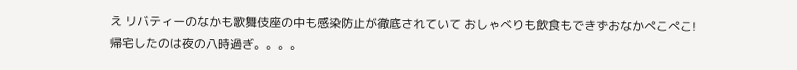え リバティーのなかも歌舞伎座の中も感染防止が徹底されていて おしゃべりも飲食もできずおなかぺこぺこ!
帰宅したのは夜の八時過ぎ。。。。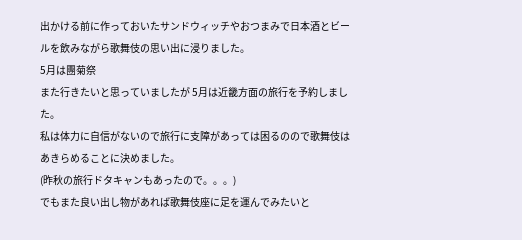出かける前に作っておいたサンドウィッチやおつまみで日本酒とビールを飲みながら歌舞伎の思い出に浸りました。
5月は團菊祭
また行きたいと思っていましたが 5月は近畿方面の旅行を予約しました。
私は体力に自信がないので旅行に支障があっては困るのので歌舞伎はあきらめることに決めました。
(昨秋の旅行ドタキャンもあったので。。。)
でもまた良い出し物があれば歌舞伎座に足を運んでみたいと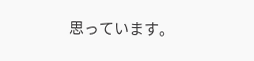思っています。